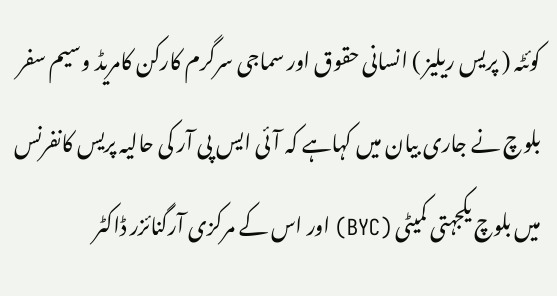کوئٹہ ( پریس ریلیز ) انسانی حقوق اور سماجی سرگرم کارکن کامریڈ وسیم سفر بلوچ نے جاری بیان میں کہاہے کہ آئی ایس پی آر کی حالیہ پریس کانفرنس میں بلوچ یکجہتی کمیٹی (BYC) اور اس کے مرکزی آرگنائزر ڈاکٹر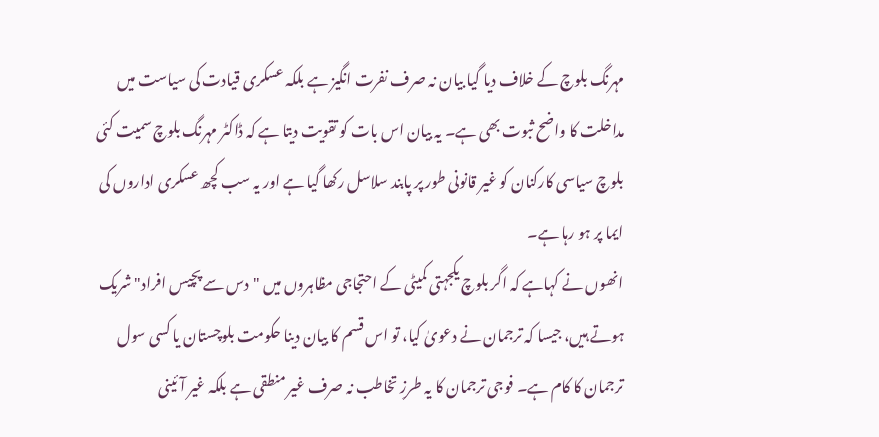مہرنگ بلوچ کے خلاف دیا گیا بیان نہ صرف نفرت انگیز ہے بلکہ عسکری قیادت کی سیاست میں مداخلت کا واضح ثبوت بھی ہے۔ یہ بیان اس بات کو تقویت دیتا ہے کہ ڈاکٹر مہرنگ بلوچ سمیت کئی بلوچ سیاسی کارکنان کو غیر قانونی طور پر پابند سلاسل رکھا گیا ہے اور یہ سب کچھ عسکری اداروں کی ایما پر ہو رہا ہے۔
انھوں نے کہاہے کہ اگر بلوچ یکجہتی کمیٹی کے احتجاجی مظاہروں میں "دس سے پچیس افراد" شریک ہوتے ہیں، جیسا کہ ترجمان نے دعویٰ کیا، تو اس قسم کا بیان دینا حکومت بلوچستان یا کسی سول ترجمان کا کام ہے۔ فوجی ترجمان کا یہ طرزِ تخاطب نہ صرف غیر منطقی ہے بلکہ غیر آئینی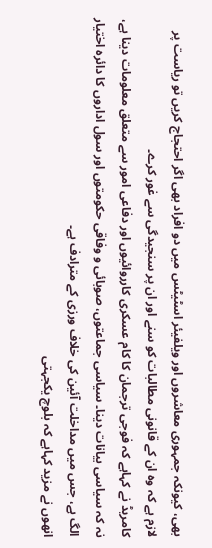بھی، کیونکہ جمہوری معاشروں اور ویلفیئر اسٹیٹس میں دو افراد بھی اگر احتجاج کریں تو ریاست پر لازم ہے کہ وہ ان کے قانونی مطالبات کو سنے اور ان پر سنجیدگی سے غور کرے۔
کامریڈ نے کہاہے کہ فوجی ترجمان کا کام عسکری کارروائیوں اور دفاعی امور سے متعلق معلومات دینا ہے، نہ کہ سیاسی بیانات دینا۔ سیاسی جماعتوں، صوبائی و وفاقی حکومتوں اور سول اداروں کا دائرہ اختیار الگ ہے، جس میں مداخلت آئین کی خلاف ورزی کے مترادف ہے۔
انھوں نے مزید کہاہے کہ بلوچ یکجہتی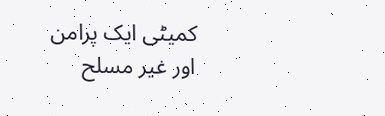کمیٹی ایک پرامن اور غیر مسلح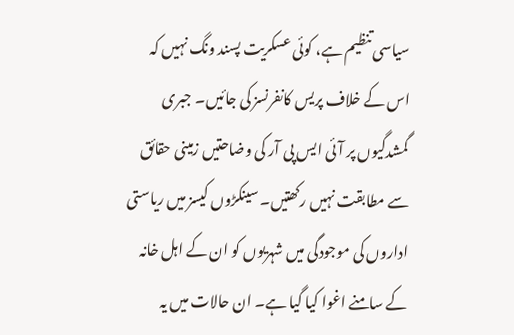سیاسی تنظیم ہے، کوئی عسکریت پسند ونگ نہیں کہ اس کے خلاف پریس کانفرنسز کی جائیں۔ جبری گمشدگیوں پر آئی ایس پی آر کی وضاحتیں زمینی حقائق سے مطابقت نہیں رکھتیں۔ سینکڑوں کیسز میں ریاستی اداروں کی موجودگی میں شہریوں کو ان کے اہل خانہ کے سامنے اغوا کیا گیا ہے۔ ان حالات میں یہ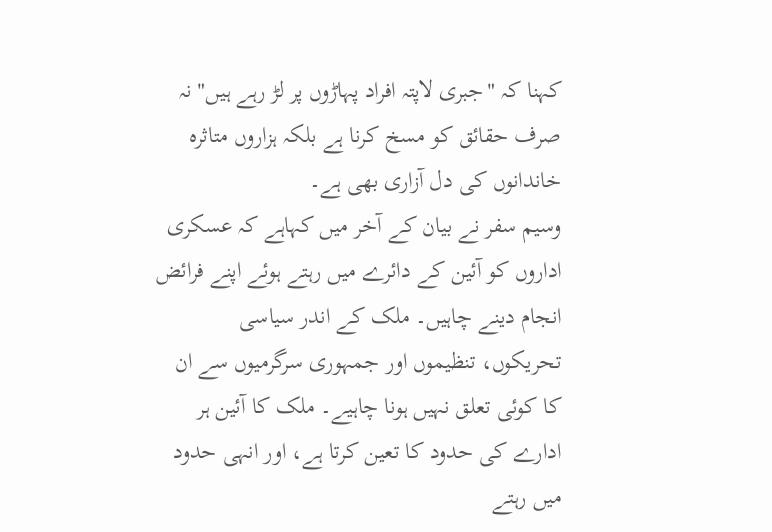کہنا کہ "جبری لاپتہ افراد پہاڑوں پر لڑ رہے ہیں" نہ صرف حقائق کو مسخ کرنا ہے بلکہ ہزاروں متاثرہ خاندانوں کی دل آزاری بھی ہے۔
وسیم سفر نے بیان کے آخر میں کہاہے کہ عسکری اداروں کو آئین کے دائرے میں رہتے ہوئے اپنے فرائض انجام دینے چاہیں۔ ملک کے اندر سیاسی تحریکوں، تنظیموں اور جمہوری سرگرمیوں سے ان کا کوئی تعلق نہیں ہونا چاہیے۔ ملک کا آئین ہر ادارے کی حدود کا تعین کرتا ہے، اور انہی حدود میں رہتے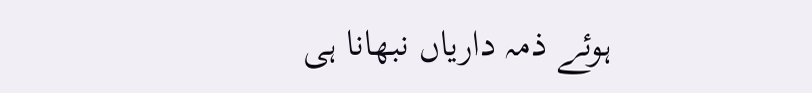ہوئے ذمہ داریاں نبھانا ہی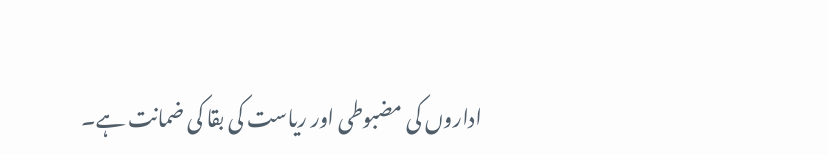اداروں کی مضبوطی اور ریاست کی بقا کی ضمانت ہے۔